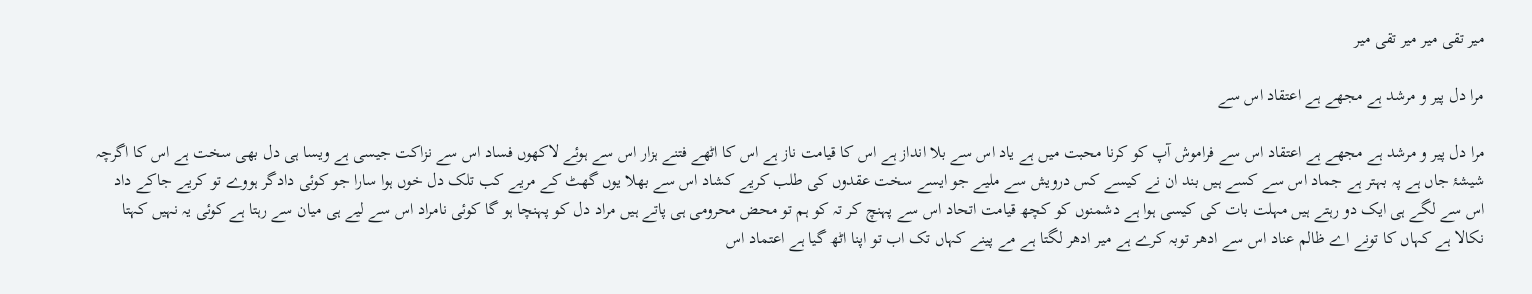میر تقی میر میر تقی میر

مرا دل پیر و مرشد ہے مجھے ہے اعتقاد اس سے

مرا دل پیر و مرشد ہے مجھے ہے اعتقاد اس سے فراموش آپ کو کرنا محبت میں ہے یاد اس سے بلا انداز ہے اس کا قیامت ناز ہے اس کا اٹھے فتنے ہزار اس سے ہوئے لاکھوں فساد اس سے نزاکت جیسی ہے ویسا ہی دل بھی سخت ہے اس کا اگرچہ شیشۂ جاں ہے پہ بہتر ہے جماد اس سے کسے ہیں بند ان نے کیسے کس درویش سے ملیے جو ایسے سخت عقدوں کی طلب کریے کشاد اس سے بھلا یوں گھٹ کے مریے کب تلک دل خوں ہوا سارا جو کوئی دادگر ہووے تو کریے جاکے داد اس سے لگے ہی ایک دو رہتے ہیں مہلت بات کی کیسی ہوا ہے دشمنوں کو کچھ قیامت اتحاد اس سے پہنچ کر تہ کو ہم تو محض محرومی ہی پاتے ہیں مراد دل کو پہنچا ہو گا کوئی نامراد اس سے لیے ہی میان سے رہتا ہے کوئی یہ نہیں کہتا نکالا ہے کہاں کا تونے اے ظالم عناد اس سے ادھر توبہ کرے ہے میر ادھر لگتا ہے مے پینے کہاں تک اب تو اپنا اٹھ گیا ہے اعتماد اس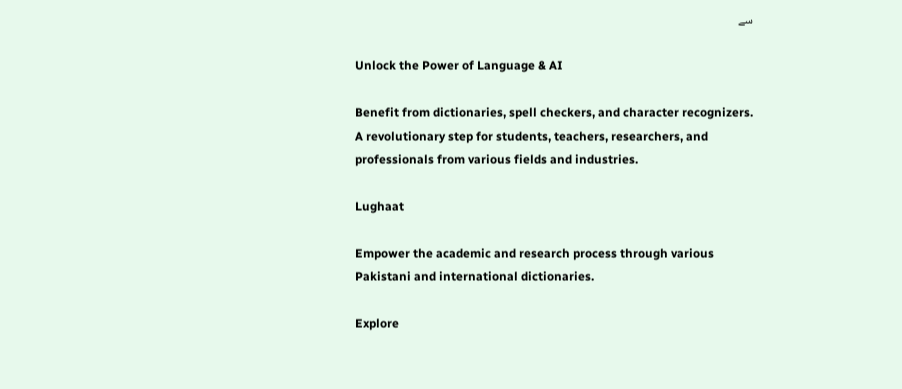سے

Unlock the Power of Language & AI

Benefit from dictionaries, spell checkers, and character recognizers. A revolutionary step for students, teachers, researchers, and professionals from various fields and industries.

Lughaat

Empower the academic and research process through various Pakistani and international dictionaries.

Explore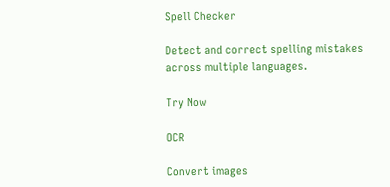Spell Checker

Detect and correct spelling mistakes across multiple languages.

Try Now

OCR

Convert images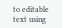to editable text using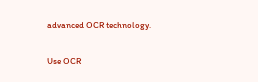advanced OCR technology.

Use OCR